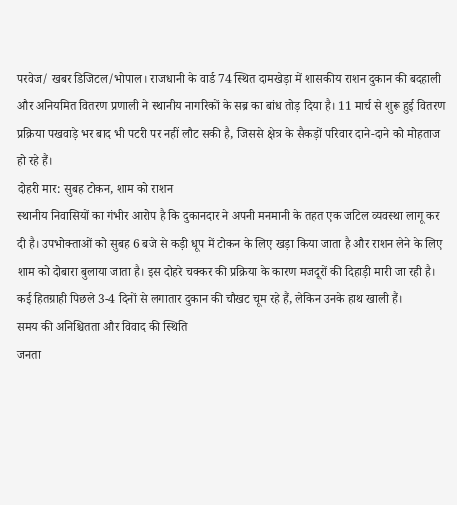परवेज/ खबर डिजिटल/भोपाल। राजधानी के वार्ड 74 स्थित दामखेड़ा में शासकीय राशन दुकान की बदहाली और अनियमित वितरण प्रणाली ने स्थानीय नागरिकों के सब्र का बांध तोड़ दिया है। 11 मार्च से शुरू हुई वितरण प्रक्रिया पखवाड़े भर बाद भी पटरी पर नहीं लौट सकी है, जिससे क्षेत्र के सैकड़ों परिवार दाने-दाने को मोहताज हो रहे हैं।
दोहरी मार: सुबह टोकन, शाम को राशन
स्थानीय निवासियों का गंभीर आरोप है कि दुकानदार ने अपनी मनमानी के तहत एक जटिल व्यवस्था लागू कर दी है। उपभोक्ताओं को सुबह 6 बजे से कड़ी धूप में टोकन के लिए खड़ा किया जाता है और राशन लेने के लिए शाम को दोबारा बुलाया जाता है। इस दोहरे चक्कर की प्रक्रिया के कारण मजदूरों की दिहाड़ी मारी जा रही है। कई हितग्राही पिछले 3-4 दिनों से लगातार दुकान की चौखट चूम रहे हैं, लेकिन उनके हाथ खाली हैं।
समय की अनिश्चितता और विवाद की स्थिति
जनता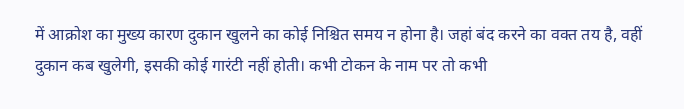में आक्रोश का मुख्य कारण दुकान खुलने का कोई निश्चित समय न होना है। जहां बंद करने का वक्त तय है, वहीं दुकान कब खुलेगी, इसकी कोई गारंटी नहीं होती। कभी टोकन के नाम पर तो कभी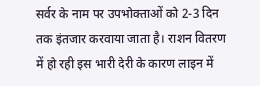सर्वर के नाम पर उपभोक्ताओं को 2-3 दिन तक इंतजार करवाया जाता है। राशन वितरण में हो रही इस भारी देरी के कारण लाइन में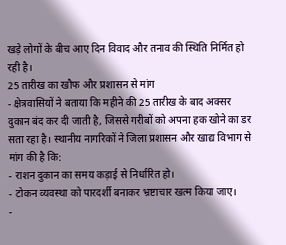खड़े लोगों के बीच आए दिन विवाद और तनाव की स्थिति निर्मित हो रही है।
25 तारीख का खौफ और प्रशासन से मांग
- क्षेत्रवासियों ने बताया कि महीने की 25 तारीख के बाद अक्सर दुकान बंद कर दी जाती है, जिससे गरीबों को अपना हक खोने का डर सता रहा है। स्थानीय नागरिकों ने जिला प्रशासन और खाद्य विभाग से मांग की है कि:
- राशन दुकान का समय कड़ाई से निर्धारित हो।
- टोकन व्यवस्था को पारदर्शी बनाकर भ्रष्टाचार खत्म किया जाए।
-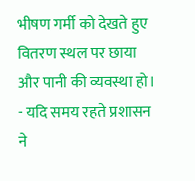भीषण गर्मी को देखते हुए वितरण स्थल पर छाया और पानी की व्यवस्था हो।
- यदि समय रहते प्रशासन ने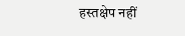हस्तक्षेप नहीं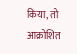किया, तो आक्रोशित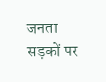जनता सड़कों पर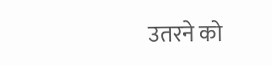उतरने को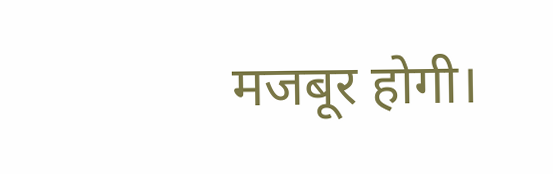मजबूर होगी।